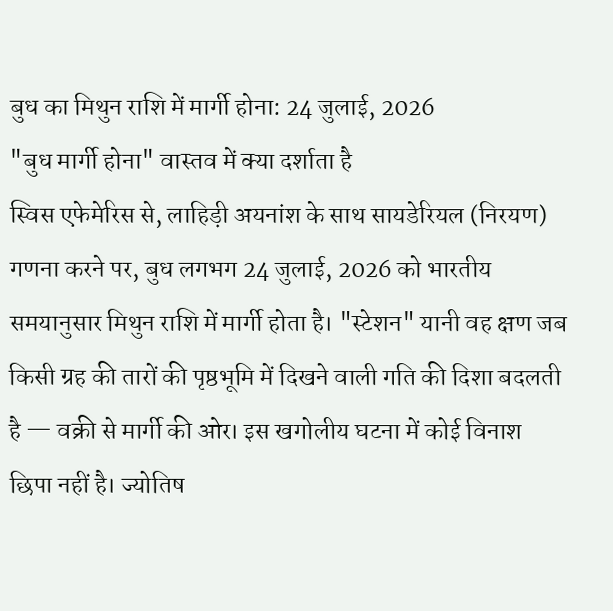बुध का मिथुन राशि में मार्गी होना: 24 जुलाई, 2026
"बुध मार्गी होना" वास्तव में क्या दर्शाता है
स्विस एफेमेरिस से, लाहिड़ी अयनांश के साथ सायडेरियल (निरयण) गणना करने पर, बुध लगभग 24 जुलाई, 2026 को भारतीय समयानुसार मिथुन राशि में मार्गी होता है। "स्टेशन" यानी वह क्षण जब किसी ग्रह की तारों की पृष्ठभूमि में दिखने वाली गति की दिशा बदलती है — वक्री से मार्गी की ओर। इस खगोलीय घटना में कोई विनाश छिपा नहीं है। ज्योतिष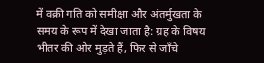में वक्री गति को समीक्षा और अंतर्मुखता के समय के रूप में देखा जाता है: ग्रह के विषय भीतर की ओर मुड़ते हैं, फिर से जाँचे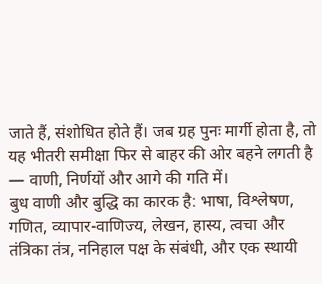जाते हैं, संशोधित होते हैं। जब ग्रह पुनः मार्गी होता है, तो यह भीतरी समीक्षा फिर से बाहर की ओर बहने लगती है — वाणी, निर्णयों और आगे की गति में।
बुध वाणी और बुद्धि का कारक है: भाषा, विश्लेषण, गणित, व्यापार-वाणिज्य, लेखन, हास्य, त्वचा और तंत्रिका तंत्र, ननिहाल पक्ष के संबंधी, और एक स्थायी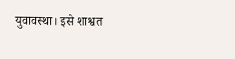युवावस्था। इसे शाश्वत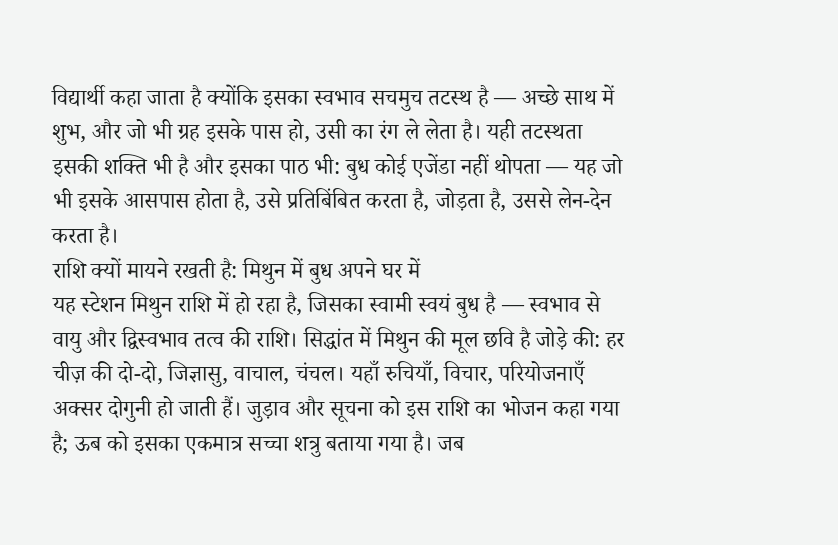विद्यार्थी कहा जाता है क्योंकि इसका स्वभाव सचमुच तटस्थ है — अच्छे साथ में शुभ, और जो भी ग्रह इसके पास हो, उसी का रंग ले लेता है। यही तटस्थता इसकी शक्ति भी है और इसका पाठ भी: बुध कोई एजेंडा नहीं थोपता — यह जो भी इसके आसपास होता है, उसे प्रतिबिंबित करता है, जोड़ता है, उससे लेन-देन करता है।
राशि क्यों मायने रखती है: मिथुन में बुध अपने घर में
यह स्टेशन मिथुन राशि में हो रहा है, जिसका स्वामी स्वयं बुध है — स्वभाव से वायु और द्विस्वभाव तत्व की राशि। सिद्धांत में मिथुन की मूल छवि है जोड़े की: हर चीज़ की दो-दो, जिज्ञासु, वाचाल, चंचल। यहाँ रुचियाँ, विचार, परियोजनाएँ अक्सर दोगुनी हो जाती हैं। जुड़ाव और सूचना को इस राशि का भोजन कहा गया है; ऊब को इसका एकमात्र सच्चा शत्रु बताया गया है। जब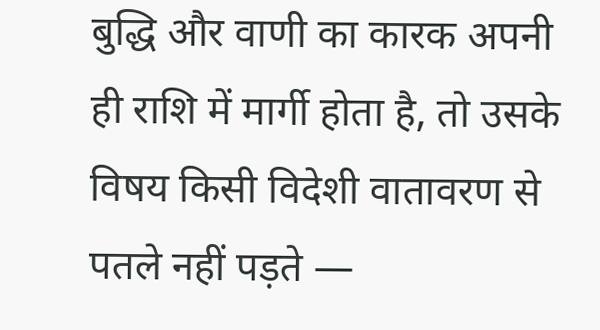बुद्धि और वाणी का कारक अपनी ही राशि में मार्गी होता है, तो उसके विषय किसी विदेशी वातावरण से पतले नहीं पड़ते —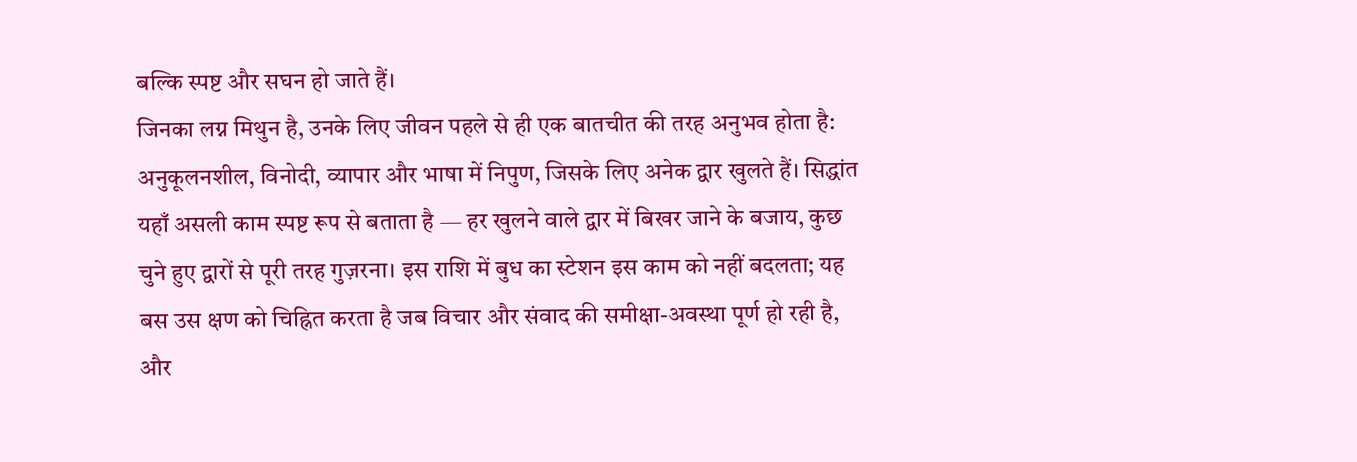बल्कि स्पष्ट और सघन हो जाते हैं।
जिनका लग्न मिथुन है, उनके लिए जीवन पहले से ही एक बातचीत की तरह अनुभव होता है: अनुकूलनशील, विनोदी, व्यापार और भाषा में निपुण, जिसके लिए अनेक द्वार खुलते हैं। सिद्धांत यहाँ असली काम स्पष्ट रूप से बताता है — हर खुलने वाले द्वार में बिखर जाने के बजाय, कुछ चुने हुए द्वारों से पूरी तरह गुज़रना। इस राशि में बुध का स्टेशन इस काम को नहीं बदलता; यह बस उस क्षण को चिह्नित करता है जब विचार और संवाद की समीक्षा-अवस्था पूर्ण हो रही है, और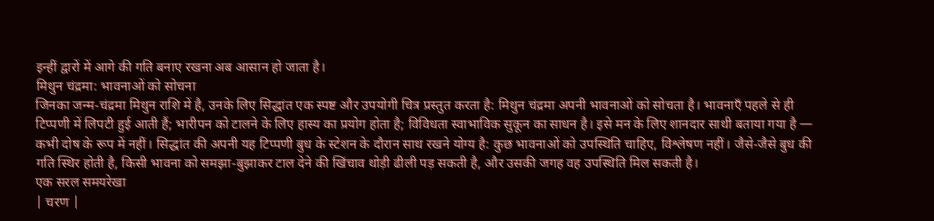इन्हीं द्वारों में आगे की गति बनाए रखना अब आसान हो जाता है।
मिथुन चंद्रमा: भावनाओं को सोचना
जिनका जन्म-चंद्रमा मिथुन राशि में है, उनके लिए सिद्धांत एक स्पष्ट और उपयोगी चित्र प्रस्तुत करता है: मिथुन चंद्रमा अपनी भावनाओं को सोचता है। भावनाएँ पहले से ही टिप्पणी में लिपटी हुई आती हैं; भारीपन को टालने के लिए हास्य का प्रयोग होता है; विविधता स्वाभाविक सुकून का साधन है। इसे मन के लिए शानदार साथी बताया गया है — कभी दोष के रूप में नहीं। सिद्धांत की अपनी यह टिप्पणी बुध के स्टेशन के दौरान साथ रखने योग्य है: कुछ भावनाओं को उपस्थिति चाहिए, विश्लेषण नहीं। जैसे-जैसे बुध की गति स्थिर होती है, किसी भावना को समझा-बुझाकर टाल देने की खिंचाव थोड़ी ढीली पड़ सकती है, और उसकी जगह वह उपस्थिति मिल सकती है।
एक सरल समयरेखा
| चरण |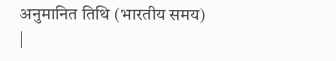अनुमानित तिथि (भारतीय समय) |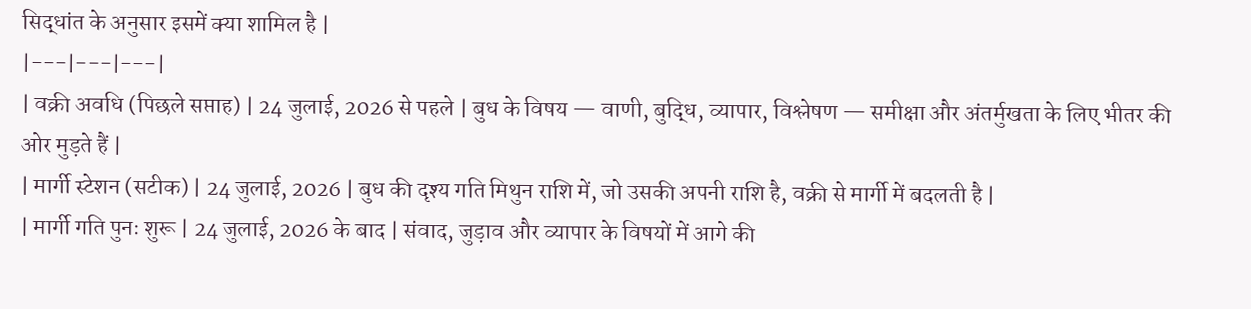सिद्धांत के अनुसार इसमें क्या शामिल है |
|---|---|---|
| वक्री अवधि (पिछले सप्ताह) | 24 जुलाई, 2026 से पहले | बुध के विषय — वाणी, बुद्धि, व्यापार, विश्लेषण — समीक्षा और अंतर्मुखता के लिए भीतर की ओर मुड़ते हैं |
| मार्गी स्टेशन (सटीक) | 24 जुलाई, 2026 | बुध की दृश्य गति मिथुन राशि में, जो उसकी अपनी राशि है, वक्री से मार्गी में बदलती है |
| मार्गी गति पुनः शुरू | 24 जुलाई, 2026 के बाद | संवाद, जुड़ाव और व्यापार के विषयों में आगे की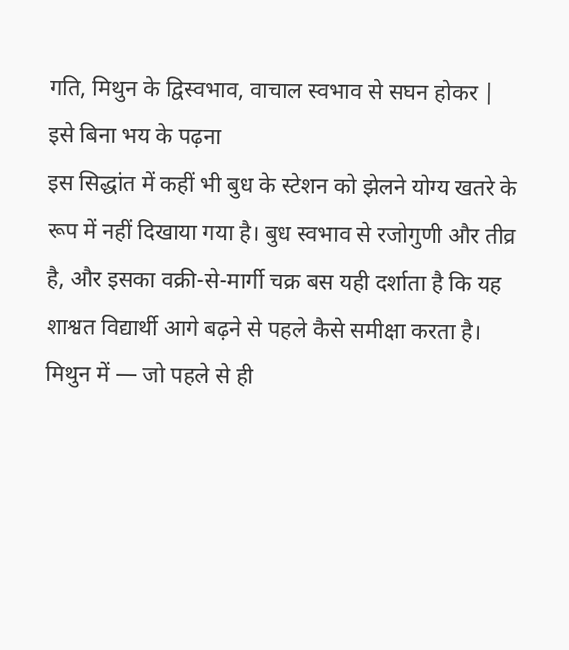गति, मिथुन के द्विस्वभाव, वाचाल स्वभाव से सघन होकर |
इसे बिना भय के पढ़ना
इस सिद्धांत में कहीं भी बुध के स्टेशन को झेलने योग्य खतरे के रूप में नहीं दिखाया गया है। बुध स्वभाव से रजोगुणी और तीव्र है, और इसका वक्री-से-मार्गी चक्र बस यही दर्शाता है कि यह शाश्वत विद्यार्थी आगे बढ़ने से पहले कैसे समीक्षा करता है। मिथुन में — जो पहले से ही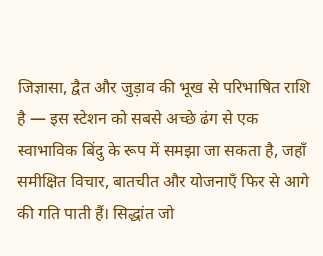जिज्ञासा, द्वैत और जुड़ाव की भूख से परिभाषित राशि है — इस स्टेशन को सबसे अच्छे ढंग से एक स्वाभाविक बिंदु के रूप में समझा जा सकता है, जहाँ समीक्षित विचार, बातचीत और योजनाएँ फिर से आगे की गति पाती हैं। सिद्धांत जो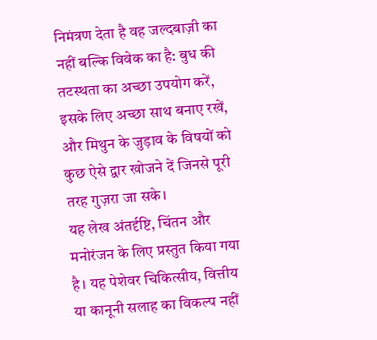निमंत्रण देता है वह जल्दबाज़ी का नहीं बल्कि विवेक का है: बुध की तटस्थता का अच्छा उपयोग करें, इसके लिए अच्छा साथ बनाए रखें, और मिथुन के जुड़ाव के विषयों को कुछ ऐसे द्वार खोजने दें जिनसे पूरी तरह गुज़रा जा सके।
यह लेख अंतर्दृष्टि, चिंतन और मनोरंजन के लिए प्रस्तुत किया गया है। यह पेशेवर चिकित्सीय, वित्तीय या कानूनी सलाह का विकल्प नहीं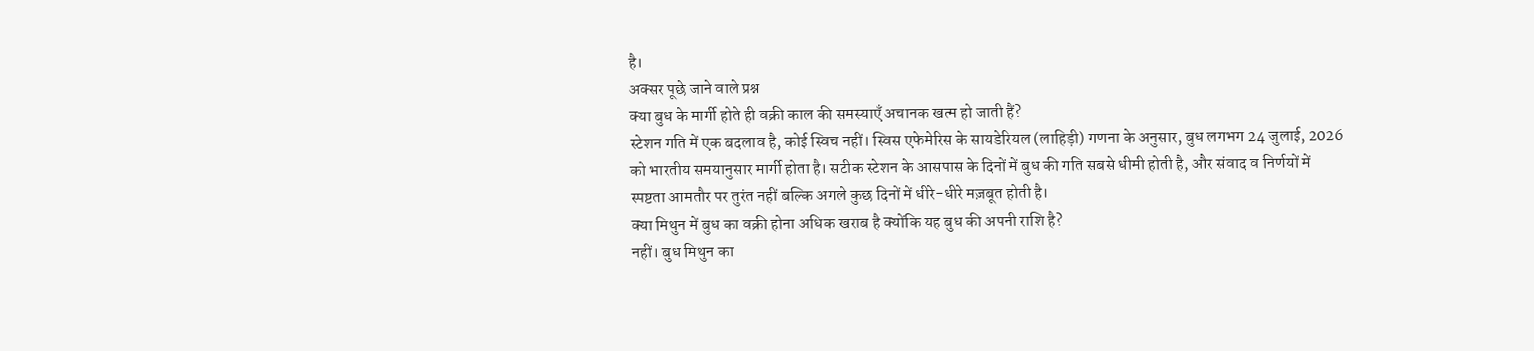है।
अक्सर पूछे जाने वाले प्रश्न
क्या बुध के मार्गी होते ही वक्री काल की समस्याएँ अचानक खत्म हो जाती हैं?
स्टेशन गति में एक बदलाव है, कोई स्विच नहीं। स्विस एफेमेरिस के सायडेरियल (लाहिड़ी) गणना के अनुसार, बुध लगभग 24 जुलाई, 2026 को भारतीय समयानुसार मार्गी होता है। सटीक स्टेशन के आसपास के दिनों में बुध की गति सबसे धीमी होती है, और संवाद व निर्णयों में स्पष्टता आमतौर पर तुरंत नहीं बल्कि अगले कुछ दिनों में धीरे-धीरे मज़बूत होती है।
क्या मिथुन में बुध का वक्री होना अधिक खराब है क्योंकि यह बुध की अपनी राशि है?
नहीं। बुध मिथुन का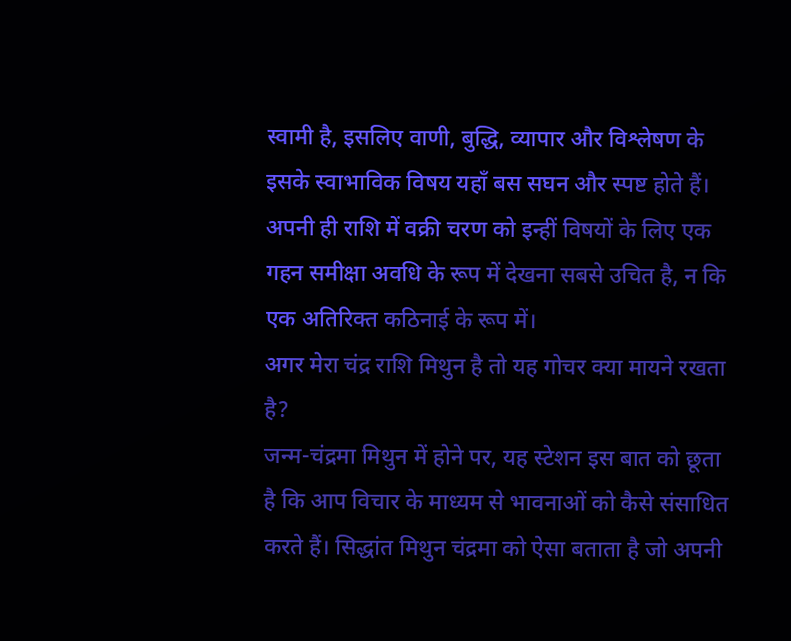स्वामी है, इसलिए वाणी, बुद्धि, व्यापार और विश्लेषण के इसके स्वाभाविक विषय यहाँ बस सघन और स्पष्ट होते हैं। अपनी ही राशि में वक्री चरण को इन्हीं विषयों के लिए एक गहन समीक्षा अवधि के रूप में देखना सबसे उचित है, न कि एक अतिरिक्त कठिनाई के रूप में।
अगर मेरा चंद्र राशि मिथुन है तो यह गोचर क्या मायने रखता है?
जन्म-चंद्रमा मिथुन में होने पर, यह स्टेशन इस बात को छूता है कि आप विचार के माध्यम से भावनाओं को कैसे संसाधित करते हैं। सिद्धांत मिथुन चंद्रमा को ऐसा बताता है जो अपनी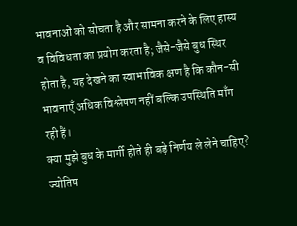भावनाओं को सोचता है और सामना करने के लिए हास्य व विविधता का प्रयोग करता है; जैसे-जैसे बुध स्थिर होता है, यह देखने का स्वाभाविक क्षण है कि कौन-सी भावनाएँ अधिक विश्लेषण नहीं बल्कि उपस्थिति माँग रही हैं।
क्या मुझे बुध के मार्गी होते ही बड़े निर्णय ले लेने चाहिए?
ज्योतिष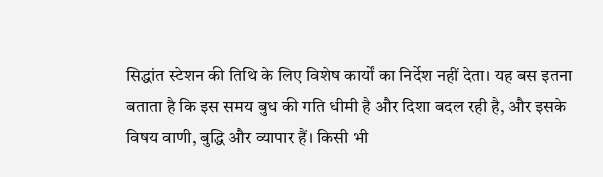सिद्धांत स्टेशन की तिथि के लिए विशेष कार्यों का निर्देश नहीं देता। यह बस इतना बताता है कि इस समय बुध की गति धीमी है और दिशा बदल रही है, और इसके विषय वाणी, बुद्धि और व्यापार हैं। किसी भी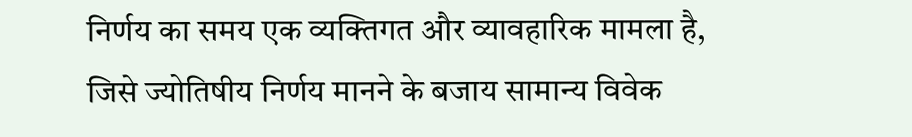निर्णय का समय एक व्यक्तिगत और व्यावहारिक मामला है, जिसे ज्योतिषीय निर्णय मानने के बजाय सामान्य विवेक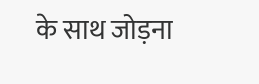के साथ जोड़ना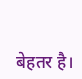बेहतर है।